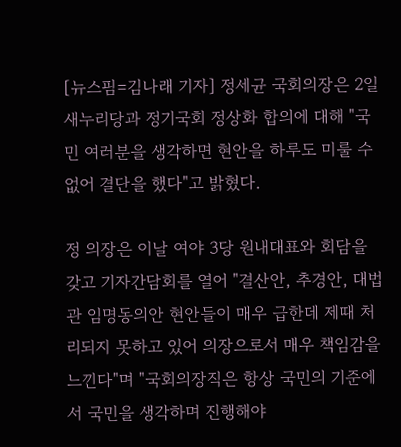[뉴스핌=김나래 기자] 정세균 국회의장은 2일 새누리당과 정기국회 정상화 합의에 대해 "국민 여러분을 생각하면 현안을 하루도 미룰 수 없어 결단을 했다"고 밝혔다.

정 의장은 이날 여야 3당 원내대표와 회담을 갖고 기자간담회를 열어 "결산안, 추경안, 대법관 임명동의안 현안들이 매우 급한데 제때 처리되지 못하고 있어 의장으로서 매우 책임감을 느낀다"며 "국회의장직은 항상 국민의 기준에서 국민을 생각하며 진행해야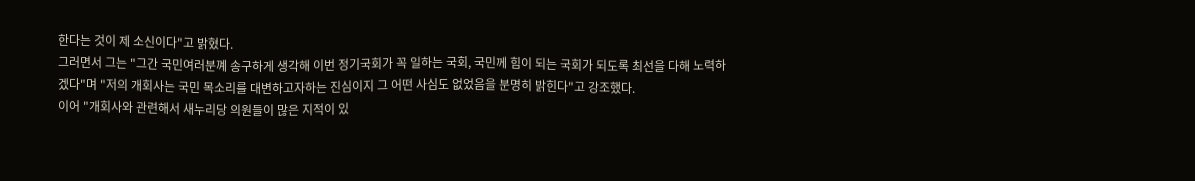한다는 것이 제 소신이다"고 밝혔다.
그러면서 그는 "그간 국민여러분꼐 송구하게 생각해 이번 정기국회가 꼭 일하는 국회, 국민께 힘이 되는 국회가 되도록 최선을 다해 노력하겠다"며 "저의 개회사는 국민 목소리를 대변하고자하는 진심이지 그 어떤 사심도 없었음을 분명히 밝힌다"고 강조했다.
이어 "개회사와 관련해서 새누리당 의원들이 많은 지적이 있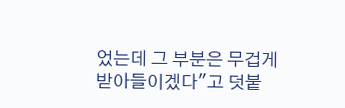었는데 그 부분은 무겁게 받아들이겠다"고 덧붙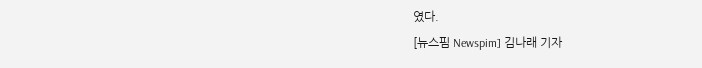였다.
[뉴스핌 Newspim] 김나래 기자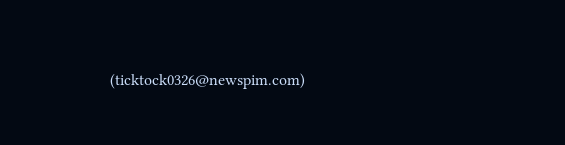(ticktock0326@newspim.com)